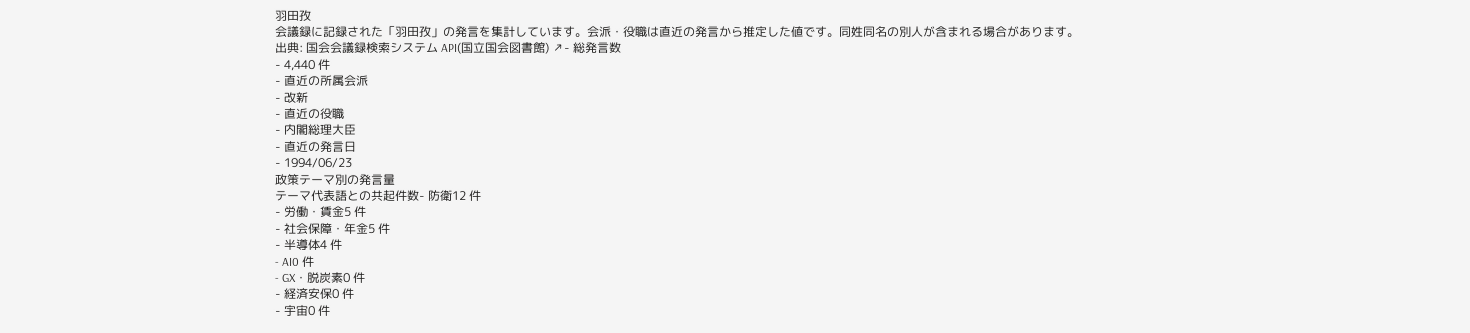羽田孜
会議録に記録された「羽田孜」の発言を集計しています。会派・役職は直近の発言から推定した値です。同姓同名の別人が含まれる場合があります。
出典: 国会会議録検索システム API(国立国会図書館) ↗- 総発言数
- 4,440 件
- 直近の所属会派
- 改新
- 直近の役職
- 内閣総理大臣
- 直近の発言日
- 1994/06/23
政策テーマ別の発言量
テーマ代表語との共起件数- 防衛12 件
- 労働・賃金5 件
- 社会保障・年金5 件
- 半導体4 件
- AI0 件
- GX・脱炭素0 件
- 経済安保0 件
- 宇宙0 件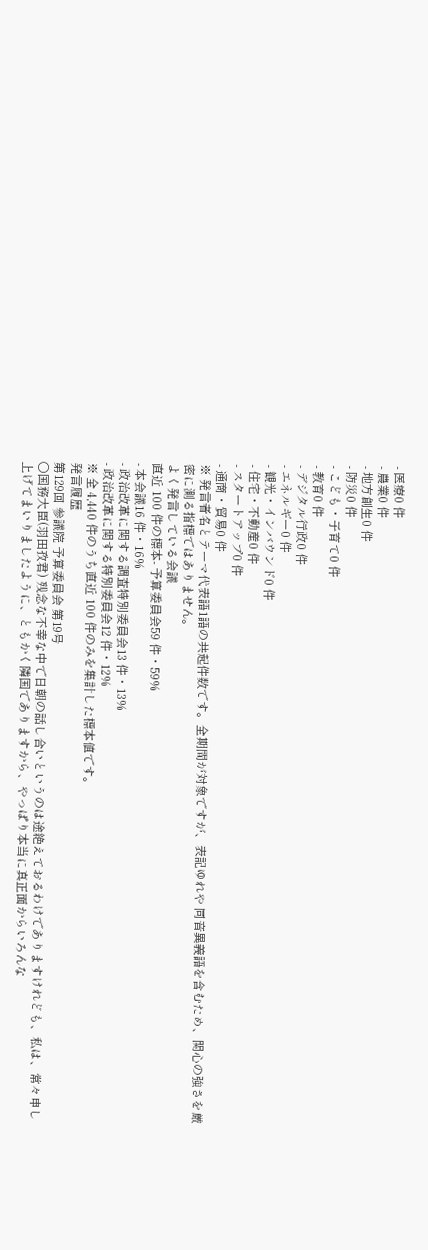- 医療0 件
- 農業0 件
- 地方創生0 件
- 防災0 件
- こども・子育て0 件
- 教育0 件
- デジタル行政0 件
- エネルギー0 件
- 観光・インバウンド0 件
- 住宅・不動産0 件
- スタートアップ0 件
- 通商・貿易0 件
※ 発言者名とテーマ代表語1語の共起件数です。全期間が対象ですが、表記ゆれや 同音異義語を含むため、関心の強さを厳密に測る指標ではありません。
よく発言している会議
直近 100 件の標本- 予算委員会59 件・59%
- 本会議16 件・16%
- 政治改革に関する調査特別委員会13 件・13%
- 政治改革に関する特別委員会12 件・12%
※ 全 4,440 件のうち直近 100 件のみを集計した標本値です。
発言履歴
第129回 参議院 予算委員会 第19号
○国務大臣(羽田孜君) 残念な不幸な中で日朝の話し合いというのは途絶えておるわけでありますけれども、私は、常々申し上げてまいりましたように、ともかく隣国でありますから、やっぱり本当に真正面からいろんな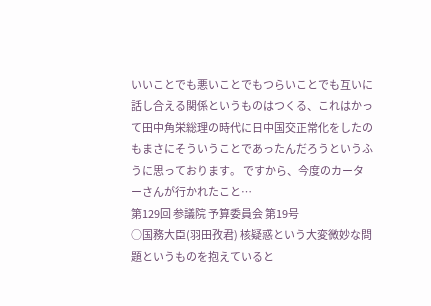いいことでも悪いことでもつらいことでも互いに話し合える関係というものはつくる、これはかって田中角栄総理の時代に日中国交正常化をしたのもまさにそういうことであったんだろうというふうに思っております。 ですから、今度のカーターさんが行かれたこと…
第129回 参議院 予算委員会 第19号
○国務大臣(羽田孜君) 核疑惑という大変微妙な問題というものを抱えていると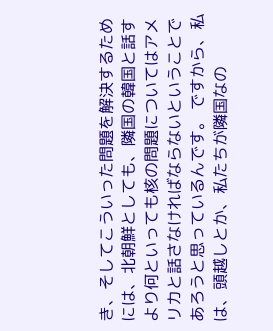き、そしてこういった問題を解決するためには、北朝鮮としても、隣国の韓国と話すより何といっても核の問題についてはアメリカと話さなければならないということであろうと思っているんです。 ですから、私は、頭越しとか、私たちが隣国なの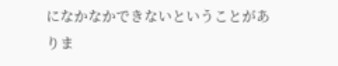になかなかできないということがありま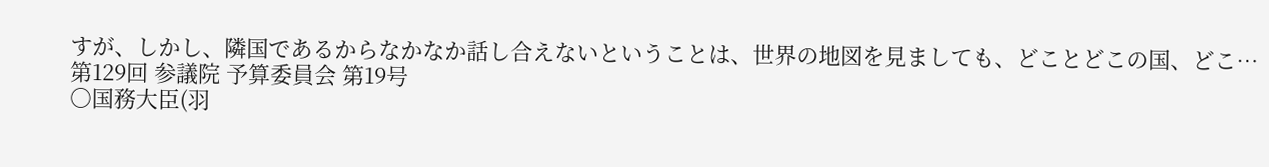すが、しかし、隣国であるからなかなか話し合えないということは、世界の地図を見ましても、どことどこの国、どこ…
第129回 参議院 予算委員会 第19号
○国務大臣(羽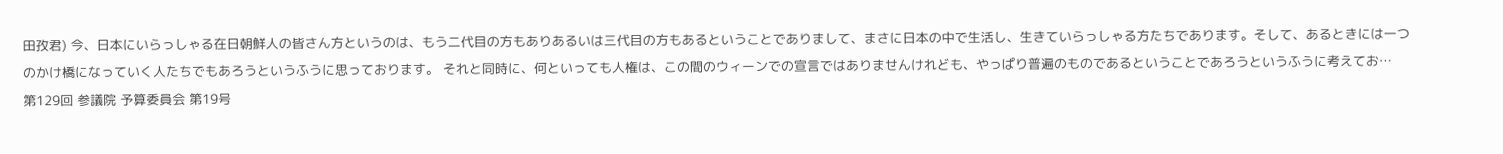田孜君) 今、日本にいらっしゃる在日朝鮮人の皆さん方というのは、もう二代目の方もありあるいは三代目の方もあるということでありまして、まさに日本の中で生活し、生きていらっしゃる方たちであります。そして、あるときには一つのかけ橋になっていく人たちでもあろうというふうに思っております。 それと同時に、何といっても人権は、この間のウィーンでの宣言ではありませんけれども、やっぱり普遍のものであるということであろうというふうに考えてお…
第129回 参議院 予算委員会 第19号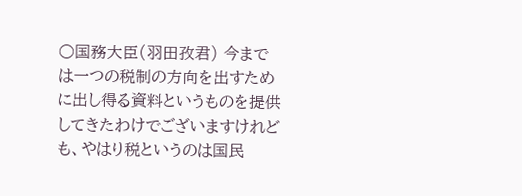○国務大臣(羽田孜君) 今までは一つの税制の方向を出すために出し得る資料というものを提供してきたわけでございますけれども、やはり税というのは国民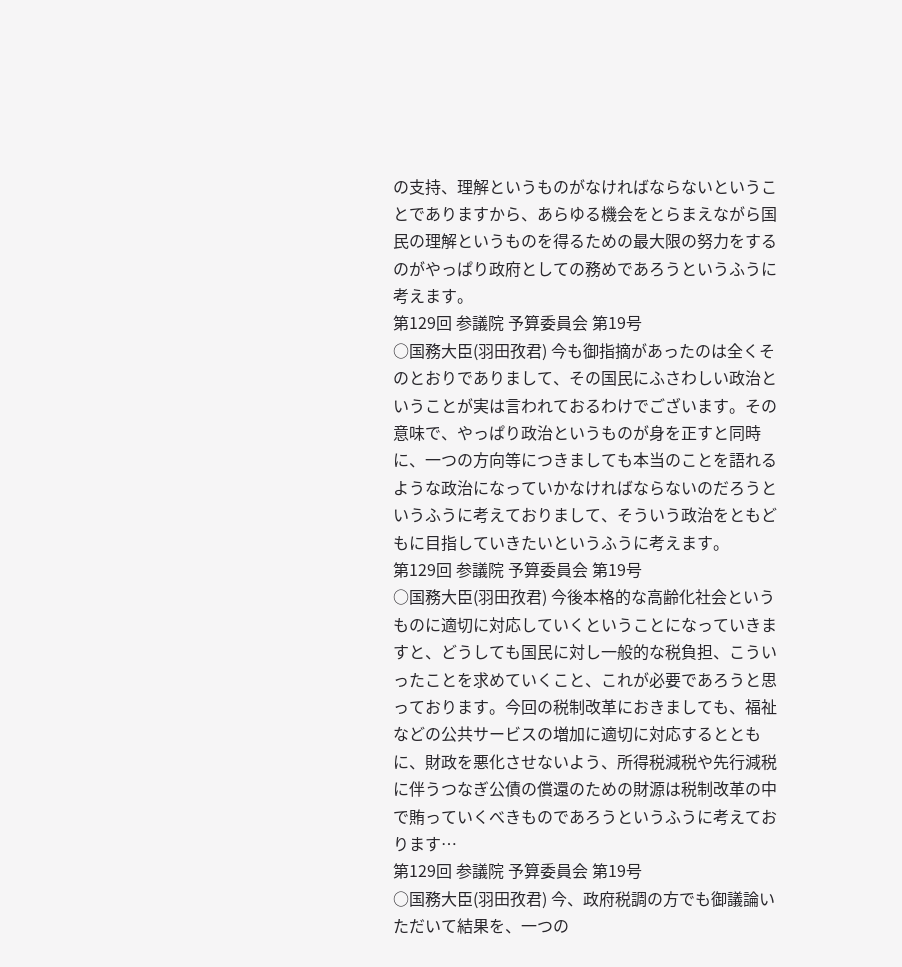の支持、理解というものがなければならないということでありますから、あらゆる機会をとらまえながら国民の理解というものを得るための最大限の努力をするのがやっぱり政府としての務めであろうというふうに考えます。
第129回 参議院 予算委員会 第19号
○国務大臣(羽田孜君) 今も御指摘があったのは全くそのとおりでありまして、その国民にふさわしい政治ということが実は言われておるわけでございます。その意味で、やっぱり政治というものが身を正すと同時に、一つの方向等につきましても本当のことを語れるような政治になっていかなければならないのだろうというふうに考えておりまして、そういう政治をともどもに目指していきたいというふうに考えます。
第129回 参議院 予算委員会 第19号
○国務大臣(羽田孜君) 今後本格的な高齢化社会というものに適切に対応していくということになっていきますと、どうしても国民に対し一般的な税負担、こういったことを求めていくこと、これが必要であろうと思っております。今回の税制改革におきましても、福祉などの公共サービスの増加に適切に対応するとともに、財政を悪化させないよう、所得税減税や先行減税に伴うつなぎ公債の償還のための財源は税制改革の中で賄っていくべきものであろうというふうに考えております…
第129回 参議院 予算委員会 第19号
○国務大臣(羽田孜君) 今、政府税調の方でも御議論いただいて結果を、一つの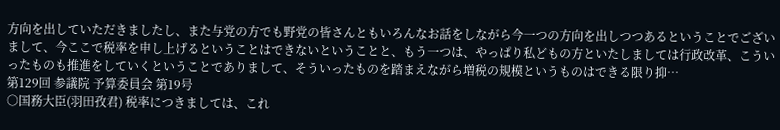方向を出していただきましたし、また与党の方でも野党の皆さんともいろんなお話をしながら今一つの方向を出しつつあるということでございまして、今ここで税率を申し上げるということはできないということと、もう一つは、やっぱり私どもの方といたしましては行政改革、こういったものも推進をしていくということでありまして、そういったものを踏まえながら増税の規模というものはできる限り抑…
第129回 参議院 予算委員会 第19号
○国務大臣(羽田孜君) 税率につきましては、これ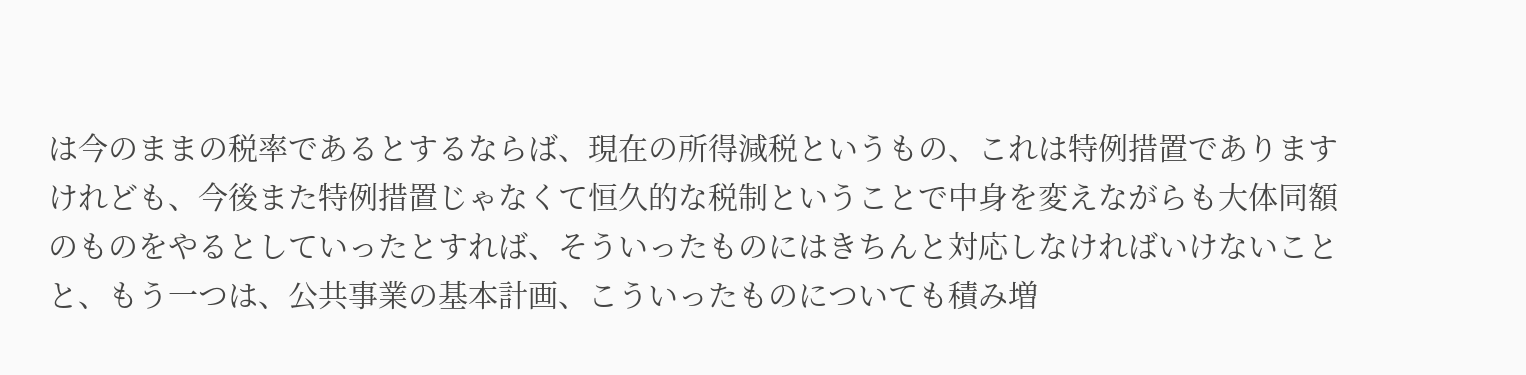は今のままの税率であるとするならば、現在の所得減税というもの、これは特例措置でありますけれども、今後また特例措置じゃなくて恒久的な税制ということで中身を変えながらも大体同額のものをやるとしていったとすれば、そういったものにはきちんと対応しなければいけないことと、もう一つは、公共事業の基本計画、こういったものについても積み増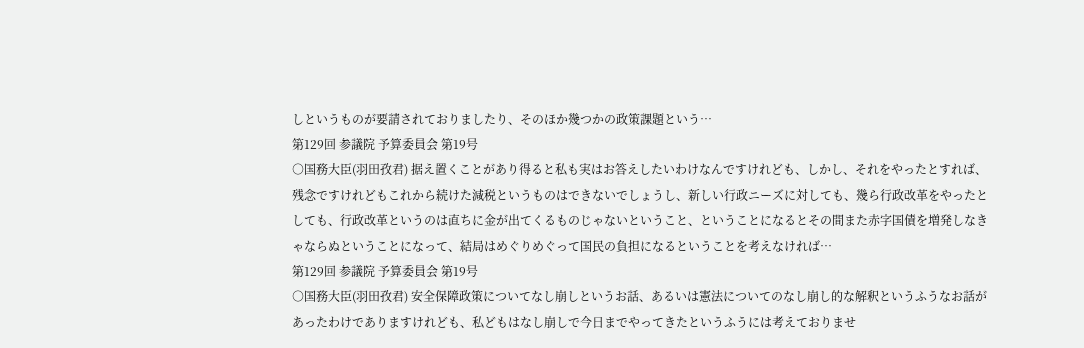しというものが要請されておりましたり、そのほか幾つかの政策課題という…
第129回 参議院 予算委員会 第19号
○国務大臣(羽田孜君) 据え置くことがあり得ると私も実はお答えしたいわけなんですけれども、しかし、それをやったとすれば、残念ですけれどもこれから続けた減税というものはできないでしょうし、新しい行政ニーズに対しても、幾ら行政改革をやったとしても、行政改革というのは直ちに金が出てくるものじゃないということ、ということになるとその間また赤字国債を増発しなきゃならぬということになって、結局はめぐりめぐって国民の負担になるということを考えなければ…
第129回 参議院 予算委員会 第19号
○国務大臣(羽田孜君) 安全保障政策についてなし崩しというお話、あるいは憲法についてのなし崩し的な解釈というふうなお話があったわけでありますけれども、私どもはなし崩しで今日までやってきたというふうには考えておりませ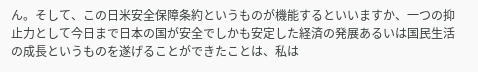ん。そして、この日米安全保障条約というものが機能するといいますか、一つの抑止力として今日まで日本の国が安全でしかも安定した経済の発展あるいは国民生活の成長というものを遂げることができたことは、私は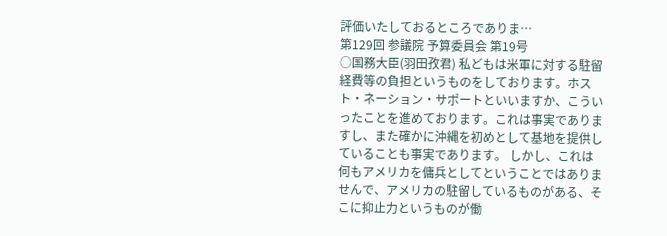評価いたしておるところでありま…
第129回 参議院 予算委員会 第19号
○国務大臣(羽田孜君) 私どもは米軍に対する駐留経費等の負担というものをしております。ホスト・ネーション・サポートといいますか、こういったことを進めております。これは事実でありますし、また確かに沖縄を初めとして基地を提供していることも事実であります。 しかし、これは何もアメリカを傭兵としてということではありませんで、アメリカの駐留しているものがある、そこに抑止力というものが働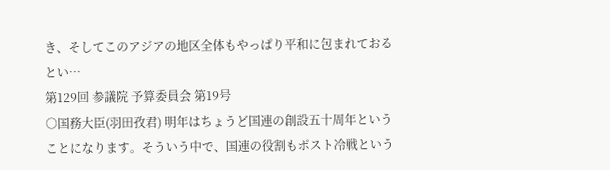き、そしてこのアジアの地区全体もやっぱり平和に包まれておるとい…
第129回 参議院 予算委員会 第19号
○国務大臣(羽田孜君) 明年はちょうど国連の創設五十周年ということになります。そういう中で、国連の役割もポスト冷戦という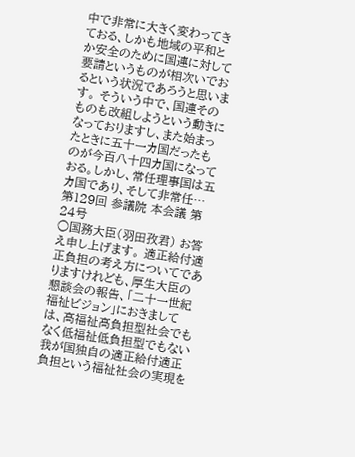中で非常に大きく変わってきておる、しかも地域の平和とか安全のために国連に対して要請というものが相次いでおるという状況であろうと思います。 そういう中で、国連そのものも改組しようという動きになっておりますし、また始まったときに五十一カ国だったものが今百八十四カ国になっておる。しかし、常任理事国は五カ国であり、そして非常任…
第129回 参議院 本会議 第24号
○国務大臣(羽田孜君) お答え申し上げます。 適正給付適正負担の考え方についてでありますけれども、厚生大臣の懇談会の報告、「二十一世紀福祉ビジョン」におきましては、高福祉高負担型社会でもなく低福祉低負担型でもない我が国独自の適正給付適正負担という福祉社会の実現を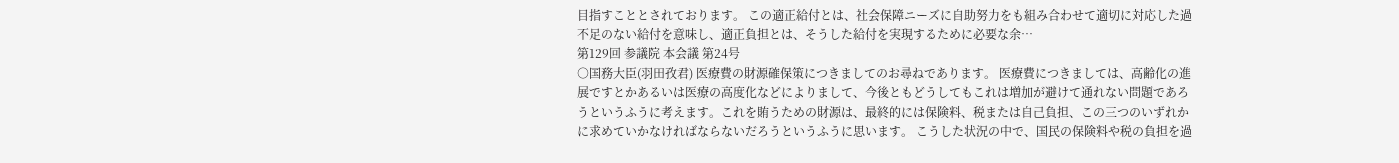目指すこととされております。 この適正給付とは、社会保障ニーズに自助努力をも組み合わせて適切に対応した過不足のない給付を意味し、適正負担とは、そうした給付を実現するために必要な余…
第129回 参議院 本会議 第24号
○国務大臣(羽田孜君) 医療費の財源確保策につきましてのお尋ねであります。 医療費につきましては、高齢化の進展ですとかあるいは医療の高度化などによりまして、今後ともどうしてもこれは増加が避けて通れない問題であろうというふうに考えます。これを賄うための財源は、最終的には保険料、税または自己負担、この三つのいずれかに求めていかなければならないだろうというふうに思います。 こうした状況の中で、国民の保険料や税の負担を過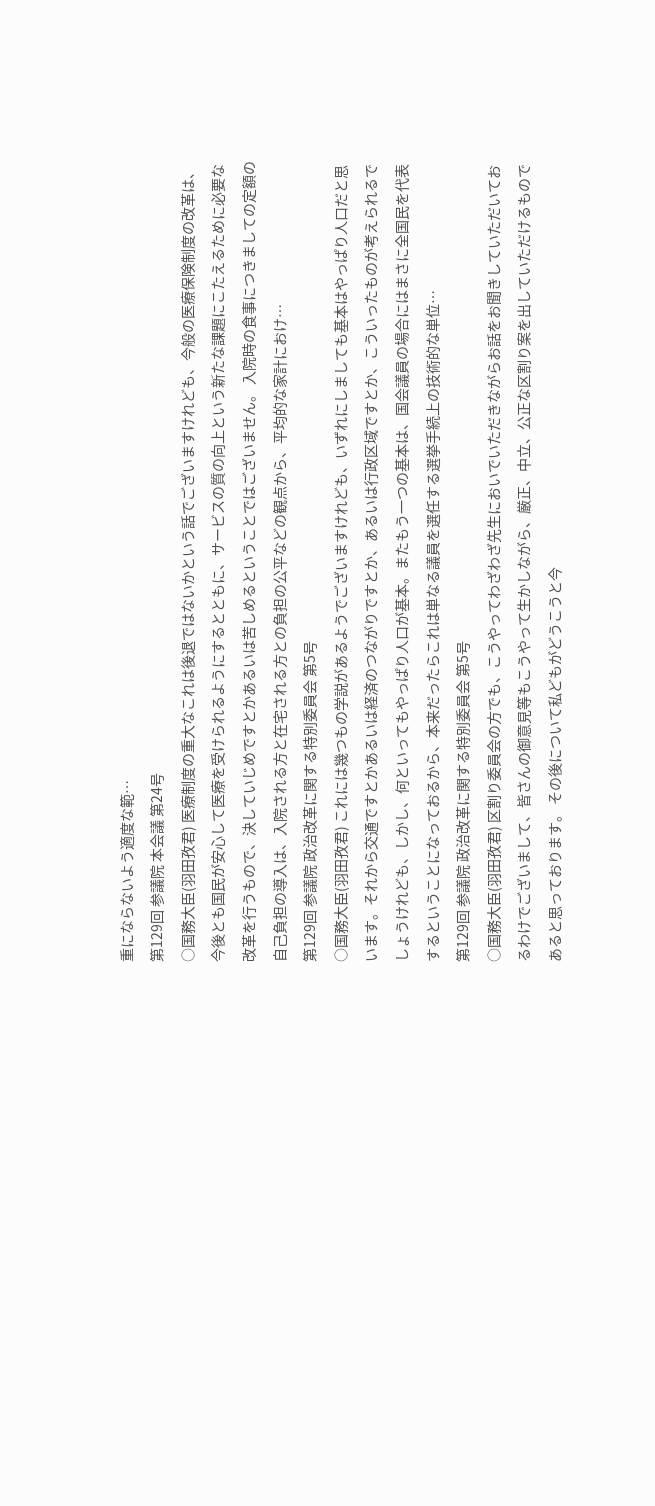重にならないよう適度な範…
第129回 参議院 本会議 第24号
○国務大臣(羽田孜君) 医療制度の重大なこれは後退ではないかという話でございますけれども、今般の医療保険制度の改革は、今後とも国民が安心して医療を受けられるようにするとともに、サービスの質の向上という新たな課題にこたえるために必要な改革を行うもので、決していじめですとかあるいは苦しめるということではございません。 入院時の食事につきましての定額の自己負担の導入は、入院される方と在宅される方との負担の公平などの観点から、平均的な家計におけ…
第129回 参議院 政治改革に関する特別委員会 第5号
○国務大臣(羽田孜君) これには幾つもの学説があるようでございますけれども、いずれにしましても基本はやっぱり人口だと思います。それから交通ですとかあるいは経済のつながりですとか、あるいは行政区域ですとか、こういったものが考えられるでしょうけれども、しかし、何といってもやっぱり人口が基本。またもう一つの基本は、国会議員の場合にはまさに全国民を代表するということになっておるから、本来だったらこれは単なる議員を選任する選挙手続上の技術的な単位…
第129回 参議院 政治改革に関する特別委員会 第5号
○国務大臣(羽田孜君) 区割り委員会の方でも、こうやってわざわざ先生においでいただきながらお話をお聞きしていただいておるわけでございまして、皆さんの御意見等もこうやって生かしながら、厳正、中立、公正な区割り案を出していただけるものであると思っております。 その後について私どもがどうこうと今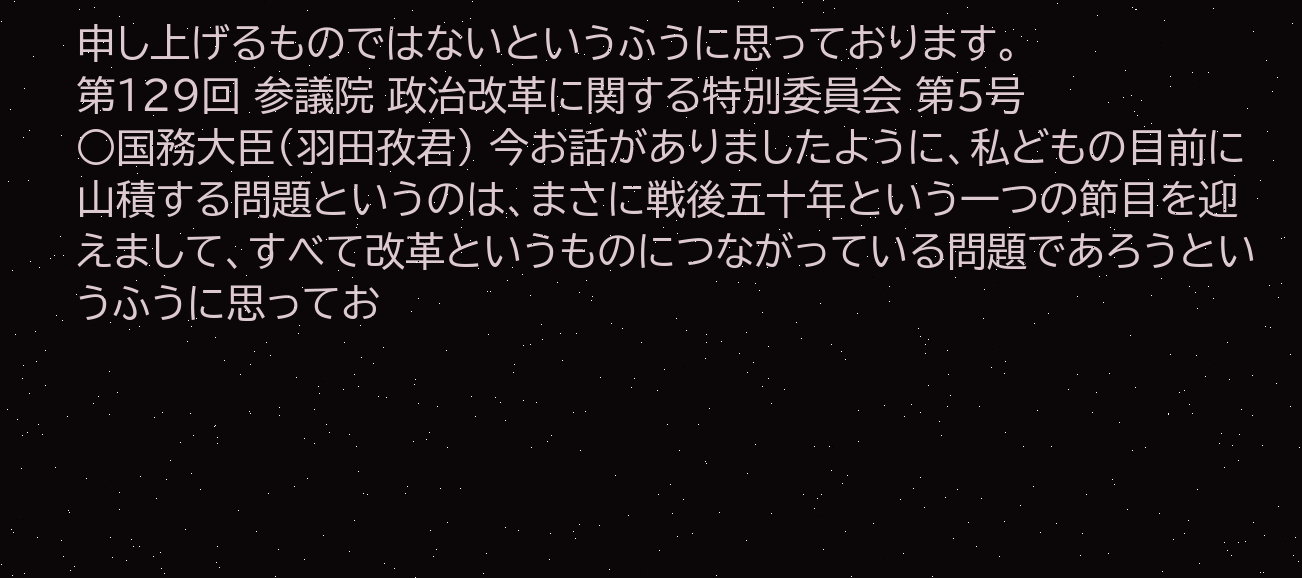申し上げるものではないというふうに思っております。
第129回 参議院 政治改革に関する特別委員会 第5号
○国務大臣(羽田孜君) 今お話がありましたように、私どもの目前に山積する問題というのは、まさに戦後五十年という一つの節目を迎えまして、すべて改革というものにつながっている問題であろうというふうに思ってお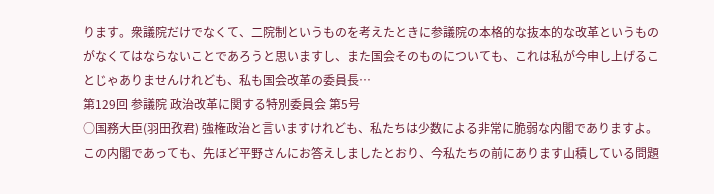ります。衆議院だけでなくて、二院制というものを考えたときに参議院の本格的な抜本的な改革というものがなくてはならないことであろうと思いますし、また国会そのものについても、これは私が今申し上げることじゃありませんけれども、私も国会改革の委員長…
第129回 参議院 政治改革に関する特別委員会 第5号
○国務大臣(羽田孜君) 強権政治と言いますけれども、私たちは少数による非常に脆弱な内閣でありますよ。この内閣であっても、先ほど平野さんにお答えしましたとおり、今私たちの前にあります山積している問題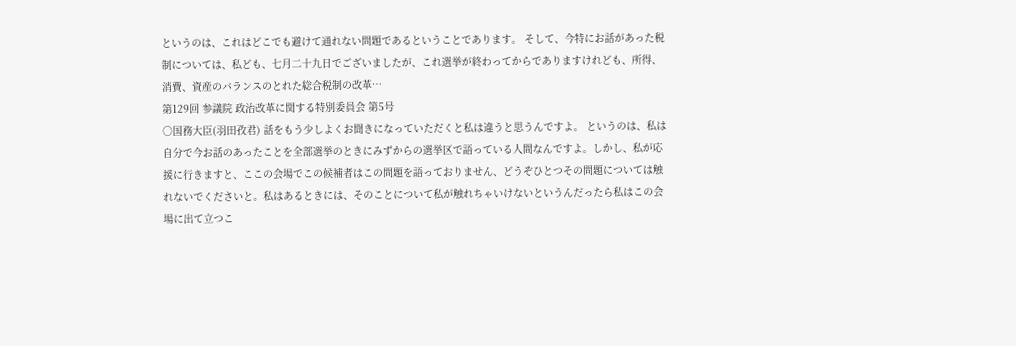というのは、これはどこでも避けて通れない問題であるということであります。 そして、今特にお話があった税制については、私ども、七月二十九日でございましたが、これ選挙が終わってからでありますけれども、所得、消費、資産のバランスのとれた総合税制の改革…
第129回 参議院 政治改革に関する特別委員会 第5号
○国務大臣(羽田孜君) 話をもう少しよくお聞きになっていただくと私は違うと思うんですよ。 というのは、私は自分で今お話のあったことを全部選挙のときにみずからの選挙区で語っている人間なんですよ。しかし、私が応援に行きますと、ここの会場でこの候補者はこの問題を語っておりません、どうぞひとつその問題については触れないでくださいと。私はあるときには、そのことについて私が触れちゃいけないというんだったら私はこの会場に出て立つこ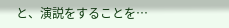と、演説をすることを…